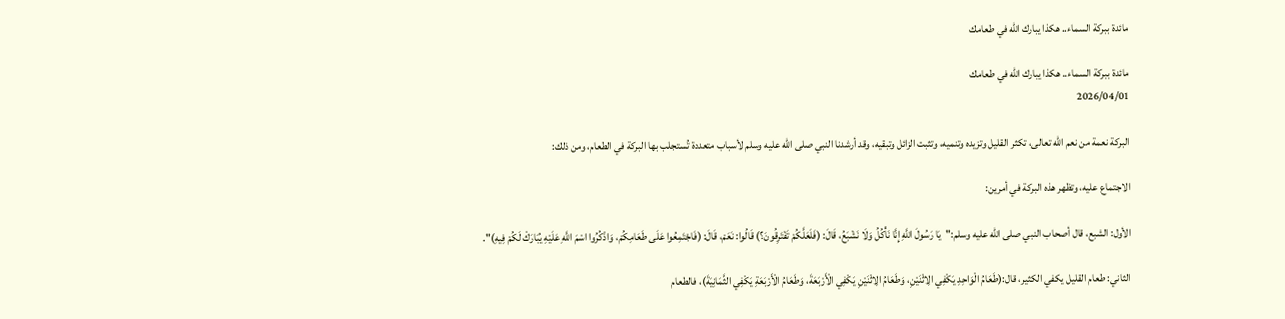مائدة ببركة السماء.. هكذا يبارك الله في طعامك

مائدة ببركة السماء.. هكذا يبارك الله في طعامك
2026/04/01

البركة نعمة من نعم الله تعالى، تكثر القليل وتزيده وتنميه، وتثبت الزائل وتبقيه، وقد أرشدنا النبي صلى الله عليه وسلم لأسباب متعددة تُستجلب بها البركة في الطعام، ومن ذلك:

الاجتماع عليه، وتظهر هذه البركة في أمرين:

الأول: الشبع، قال أصحاب النبي صلى الله عليه وسلم:"يَا رَسُولَ اللَّهِ إِنَّا نَأْكُلُ وَلَا نَشْبَعُ، قَالَ: (فَلَعَلَّكُمْ تَفْتَرِقُونَ؟) قَالُوا: نَعَمْ، قَالَ: (فَاجْتَمِعُوا عَلَى طَعَامِكُمْ، وَاذْكُرُوا اسْمَ اللَّهِ عَلَيْهِ يُبَارَكْ لَكُمْ فِيهِ)".

الثاني: طعام القليل يكفي الكثير، قال:(طَعَامُ الْوَاحِدِ يَكْفِي الِاثْنَيْنِ، وَطَعَامُ الِاثْنَيْنِ يَكْفِي الْأَرْبَعَةَ، وَطَعَامُ الْأَرْبَعَةِ يَكْفِي الثَّمَانِيَةَ)، فالطعام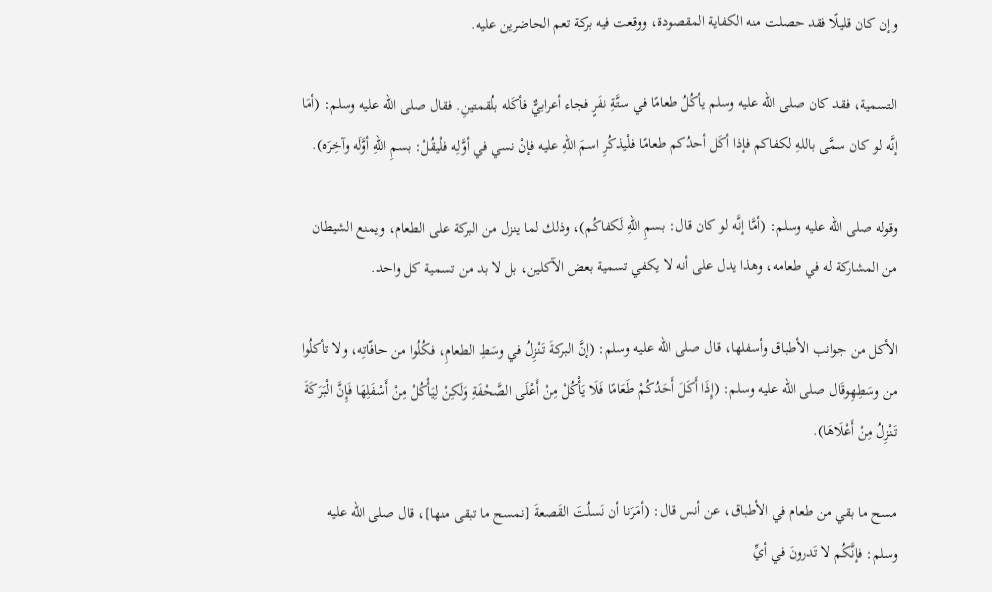وإن كان قليلًا فقد حصلت منه الكفاية المقصودة، ووقعت فيه بركة تعم الحاضرين عليه.

التسمية، فقد كان صلى الله عليه وسلم يأكُلُ طعامًا في ستَّةِ نفَرٍ فجاء أعرابيٌّ فأكَله بلُقمتينِ. فقال صلى الله عليه وسلم: (أمَا إنَّه لو كان سمَّى باللهِ لكفاكم فإذا أكَل أحدُكم طعامًا فلْيذكُرِ اسمَ اللهِ عليه فإنْ نسي في أوَّلِه فلْيقُلْ: بسمِ اللهِ أوَّلَه وآخِرَه).

وقوله صلى الله عليه وسلم: (أمَّا إنَّه لو كان قال: بسمِ اللهِ لَكفاكُم)، وذلك لما ينزل من البركة على الطعام، ويمنع الشيطان من المشاركة له في طعامه، وهذا يدل على أنه لا يكفي تسمية بعض الآكلين، بل لا بد من تسمية كل واحد.

الأكل من جوانب الأطباق وأسفلها، قال صلى الله عليه وسلم: (إنَّ البركةَ تَنْزِلُ في وسَطِ الطعامِ، فكُلُوا من حافّاتِه، ولا تأكلُوا من وسَطِهِوقَال صلى الله عليه وسلم: (إِذَا أَكَلَ أَحَدُكُمْ طَعَامًا فَلَا يَأْكُلْ مِنْ أَعْلَى الصَّحْفَةِ وَلَكِنْ لِيَأْكُلْ مِنْ أَسْفَلِهَا فَإِنَّ الْبَرَكَةَ تَنْزِلُ مِنْ أَعْلَاهَا).

مسح ما بقي من طعام في الأطباق، عن أنس قال: (أمَرَنا أن نَسلُتَ القَصعةَ [نمسح ما تبقى منها]، قال صلى الله عليه وسلم: فإنَّكُم لا تَدرونَ في أيِّ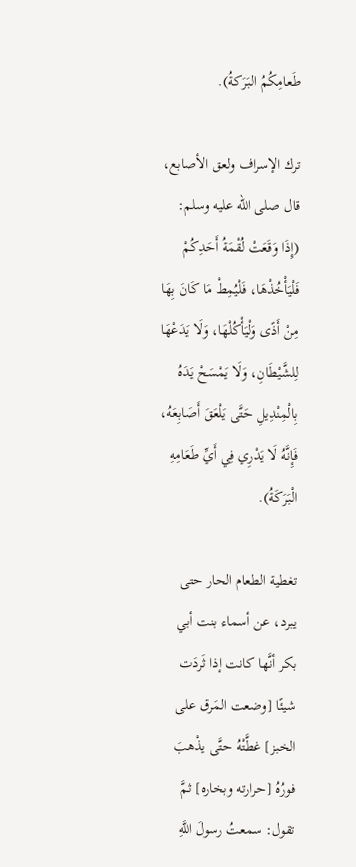طَعامِكُمُ البَرَكةُ).

ترك الإسراف ولعق الأصابع، قال صلى الله عليه وسلم: (إِذَا وَقَعَتْ لُقْمَةُ أَحَدِكُمْ فَلْيَأْخُذْهَا، فَلْيُمِطْ مَا كَانَ بِهَا مِنْ أَذًى وَلْيَأْكُلْهَا، وَلَا يَدَعْهَا لِلشَّيْطَانِ، وَلَا يَمْسَحْ يَدَهُ بِالْمِنْدِيلِ حَتَّى يَلْعَقَ أَصَابِعَهُ، فَإِنَّهُ لَا يَدْرِي فِي أَيِّ طَعَامِهِ الْبَرَكَةُ).

تغطية الطعام الحار حتى يبرد، عن أسماء بنت أبي بكر أنَّها كانت إذا ثَردَت شيئًا [وضعت المَرق على الخبز] غطَّتْهُ حتَّى يذْهبَ فورُهُ [حرارته وبخاره] ثمَّ تقول: سمعتُ رسولَ اللَّهِ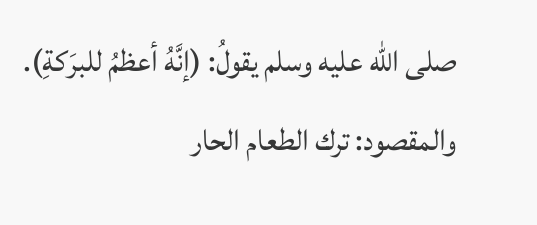صلى الله عليه وسلم يقولُ: (إنَّهُ أعظمُ للبرَكةِ). والمقصود: ترك الطعام الحار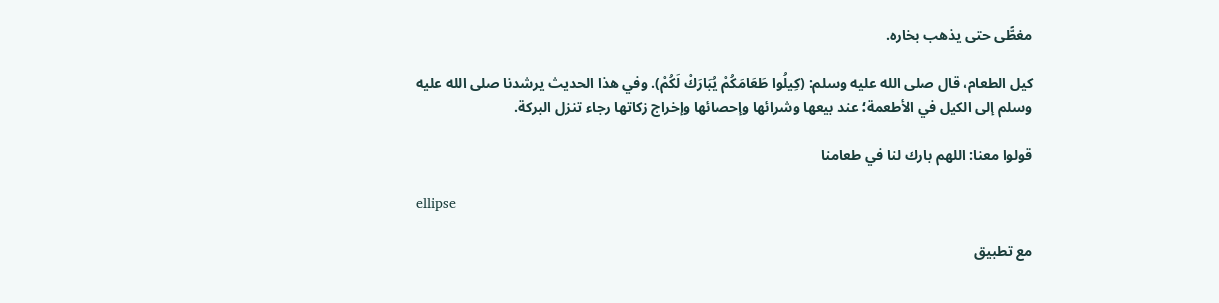مغطًّى حتى يذهب بخاره.

كيل الطعام، قال صلى الله عليه وسلم: (كِيلُوا طَعَامَكُمْ يُبَارَكْ لَكُمْ). وفي هذا الحديث يرشدنا صلى الله عليه وسلم إلى الكيل في الأطعمة؛ عند بيعها وشرائها وإحصائها وإخراج زكاتها رجاء تنزل البركة.

قولوا معنا: اللهم بارك لنا في طعامنا

ellipse

مع تطبيق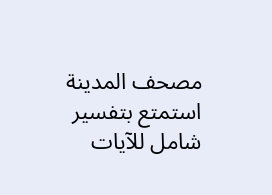مصحف المدينة استمتع بتفسير شامل للآيات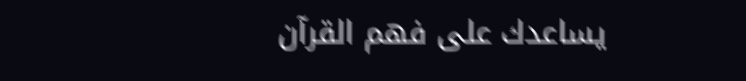يساعدك على فهم القرآن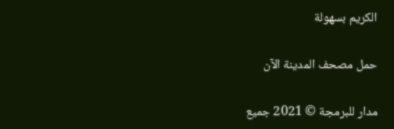الكريم بسهولة

حمل مصحف المدينة الآن

مدار للبرمجة © 2021 جميع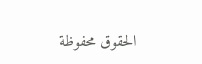الحقوق محفوظة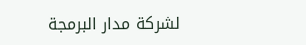لشركة مدار البرمجة